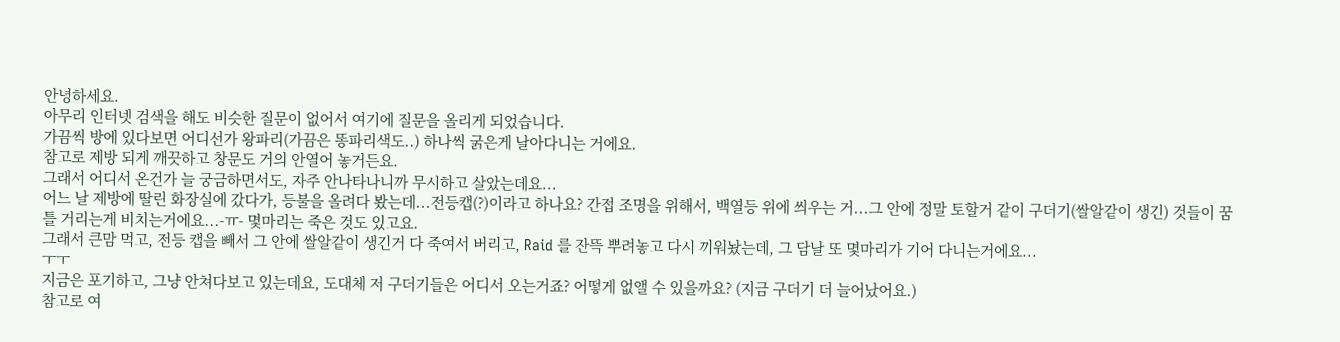안녕하세요.
아무리 인터넷 검색을 해도 비슷한 질문이 없어서 여기에 질문을 올리게 되었습니다.
가끔씩 방에 있다보면 어디선가 왕파리(가끔은 똥파리색도..) 하나씩 굵은게 날아다니는 거에요.
참고로 제방 되게 깨끗하고 창문도 거의 안열어 놓거든요.
그래서 어디서 온건가 늘 궁금하면서도, 자주 안나타나니까 무시하고 살았는데요...
어느 날 제방에 딸린 화장실에 갔다가, 등불을 올려다 봤는데...전등캡(?)이라고 하나요? 간접 조명을 위해서, 백열등 위에 씌우는 거...그 안에 정말 토할거 같이 구더기(쌀알같이 생긴) 것들이 꿈틀 거리는게 비치는거에요...-ㅠ- 몇마리는 죽은 것도 있고요.
그래서 큰맘 먹고, 전등 캡을 빼서 그 안에 쌀알같이 생긴거 다 죽여서 버리고, Raid 를 잔뜩 뿌려놓고 다시 끼워놨는데, 그 담날 또 몇마리가 기어 다니는거에요...
ㅜㅜ
지금은 포기하고, 그냥 안쳐다보고 있는데요, 도대체 저 구더기들은 어디서 오는거죠? 어떻게 없앨 수 있을까요? (지금 구더기 더 늘어났어요.)
참고로 여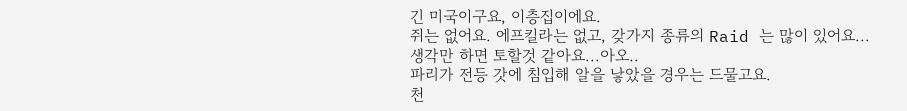긴 미국이구요, 이층집이에요.
쥐는 없어요. 에프킬라는 없고, 갖가지 종류의 Raid 는 많이 있어요...
생각만 하면 토할것 같아요...아오..
파리가 전등 갓에 침입해 알을 낳았을 경우는 드물고요.
천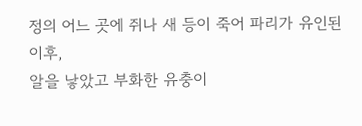정의 어느 곳에 쥐나 새 등이 죽어 파리가 유인된 이후,
알을 낳았고 부화한 유충이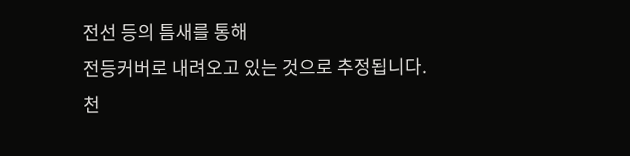전선 등의 틈새를 통해
전등커버로 내려오고 있는 것으로 추정됩니다.
천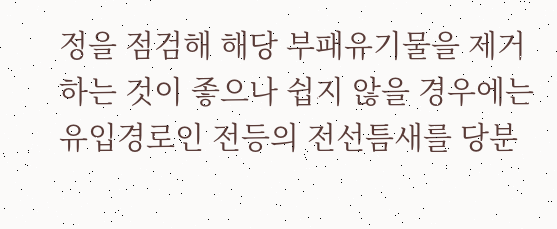정을 점검해 해당 부패유기물을 제거하는 것이 좋으나 쉽지 않을 경우에는
유입경로인 전등의 전선틈새를 당분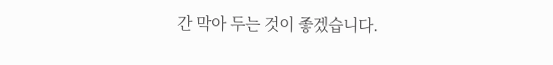간 막아 두는 것이 좋겠습니다.